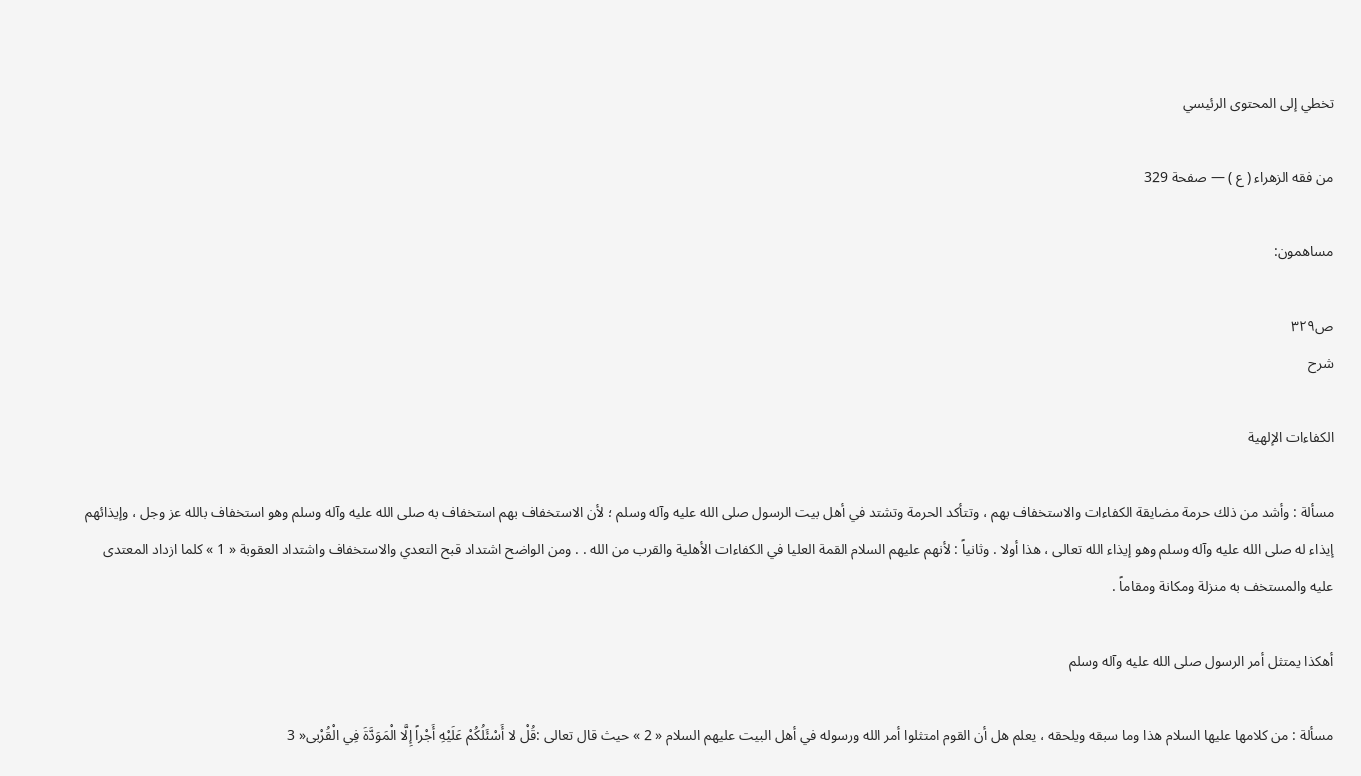تخطي إلى المحتوى الرئيسي

من فقه الزهراء ( ع ) — صفحة 329

مساهمون:

ص٣٢٩
شرح

الكفاءات الإلهية

مسألة : وأشد من ذلك حرمة مضايقة الكفاءات والاستخفاف بهم ، وتتأكد الحرمة وتشتد في أهل بيت الرسول صلى الله عليه وآله وسلم ؛ لأن الاستخفاف بهم استخفاف به صلى الله عليه وآله وسلم وهو استخفاف بالله عز وجل ، وإيذائهم إيذاء له صلى الله عليه وآله وسلم وهو إيذاء الله تعالى ، هذا أولا . وثانياً : لأنهم عليهم السلام القمة العليا في الكفاءات الأهلية والقرب من الله . . ومن الواضح اشتداد قبح التعدي والاستخفاف واشتداد العقوبة « 1 » كلما ازداد المعتدى عليه والمستخف به منزلة ومكانة ومقاماً .

أهكذا يمتثل أمر الرسول صلى الله عليه وآله وسلم

مسألة : من كلامها عليها السلام هذا وما سبقه ويلحقه ، يعلم هل أن القوم امتثلوا أمر الله ورسوله في أهل البيت عليهم السلام « 2 » حيث قال تعالى :قُلْ لا أَسْئَلُكُمْ عَلَيْهِ أَجْراً إِلَّا الْمَوَدَّةَ فِي الْقُرْبى« 3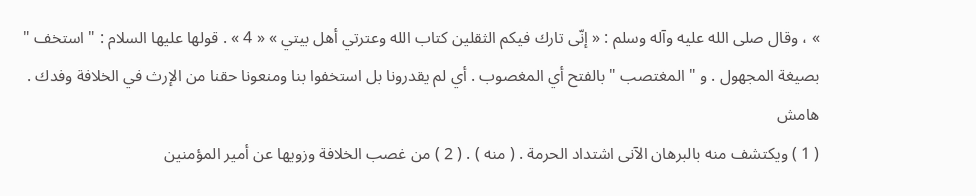» ، وقال صلى الله عليه وآله وسلم : « إنّى تارك فيكم الثقلين كتاب الله وعترتي أهل بيتي » « 4 » . قولها عليها السلام : " استخف " بصيغة المجهول . و " المغتصب " بالفتح أي المغصوب . أي لم يقدرونا بل استخفوا بنا ومنعونا حقنا من الإرث في الخلافة وفدك .
هامش
( 1 ) ويكتشف منه بالبرهان الآنى اشتداد الحرمة . ( منه ) . ( 2 ) من غصب الخلافة وزويها عن أمير المؤمنين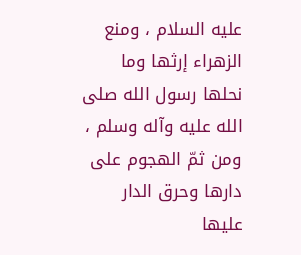عليه السلام ، ومنع الزهراء إرثها وما نحلها رسول الله صلى الله عليه وآله وسلم ، ومن ثمّ الهجوم على دارها وحرق الدار عليها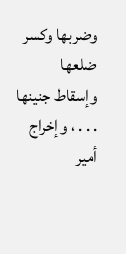وضربها وكسر ضلعها وإسقاط جنينها . . . ، وإخراج أمير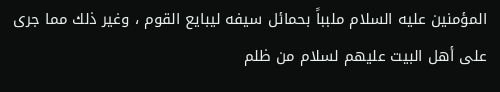المؤمنين عليه السلام ملبباً بحمائل سيفه ليبايع القوم ، وغير ذلك مما جرى على أهل البيت عليهم لسلام من ظلم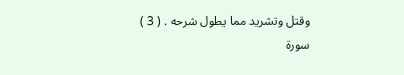وقتل وتشريد مما يطول شرحه . ( 3 ) سورة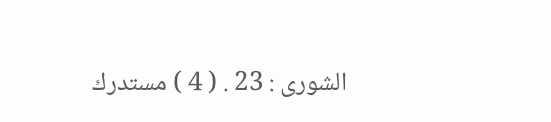الشورى : 23 . ( 4 ) مستدرك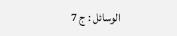الوسائل : ج 7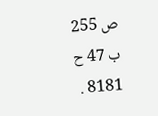ص 255 ب 47 ح 8181 .